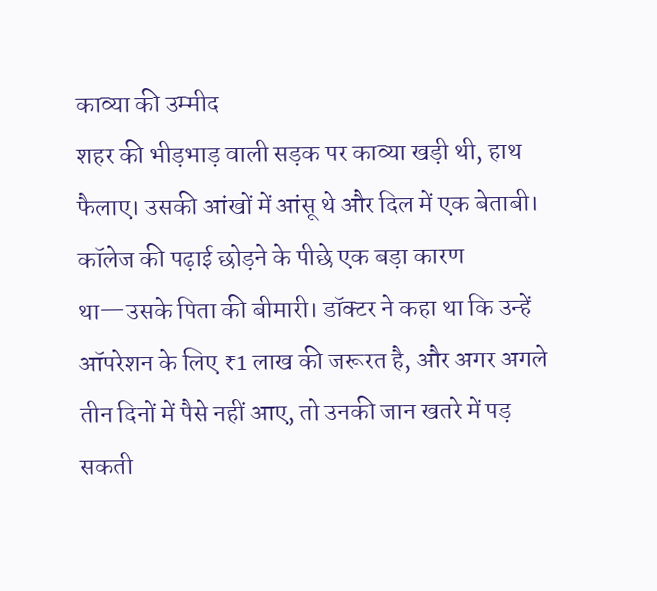काव्या की उम्मीद
शहर की भीड़भाड़ वाली सड़क पर काव्या खड़ी थी, हाथ फैलाए। उसकी आंखों में आंसू थे और दिल में एक बेताबी। कॉलेज की पढ़ाई छोड़ने के पीछे एक बड़ा कारण था—उसके पिता की बीमारी। डॉक्टर ने कहा था कि उन्हें ऑपरेशन के लिए ₹1 लाख की जरूरत है, और अगर अगले तीन दिनों में पैसे नहीं आए, तो उनकी जान खतरे में पड़ सकती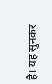है। यह सुनकर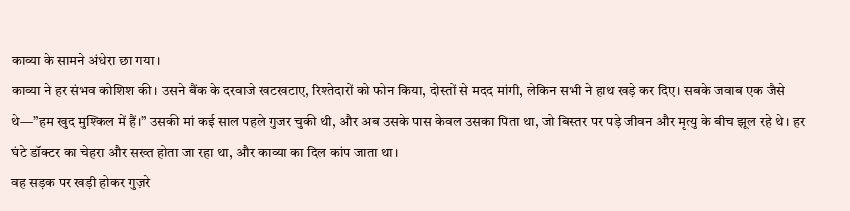काव्या के सामने अंधेरा छा गया।
काव्या ने हर संभव कोशिश की। उसने बैंक के दरवाजे खटखटाए, रिश्तेदारों को फोन किया, दोस्तों से मदद मांगी, लेकिन सभी ने हाथ खड़े कर दिए। सबके जवाब एक जैसे थे—”हम खुद मुश्किल में हैं।” उसकी मां कई साल पहले गुजर चुकी थी, और अब उसके पास केवल उसका पिता था, जो बिस्तर पर पड़े जीवन और मृत्यु के बीच झूल रहे थे। हर घंटे डॉक्टर का चेहरा और सख्त होता जा रहा था, और काव्या का दिल कांप जाता था।
वह सड़क पर खड़ी होकर गुज़रे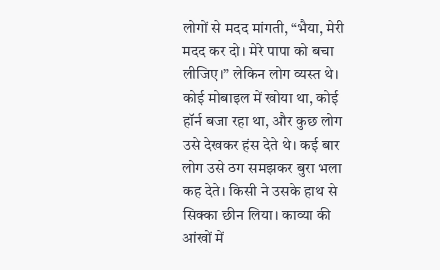लोगों से मदद मांगती, “भैया, मेरी मदद कर दो। मेरे पापा को बचा लीजिए।” लेकिन लोग व्यस्त थे। कोई मोबाइल में खोया था, कोई हॉर्न बजा रहा था, और कुछ लोग उसे देखकर हंस देते थे। कई बार लोग उसे ठग समझकर बुरा भला कह देते। किसी ने उसके हाथ से सिक्का छीन लिया। काव्या की आंखों में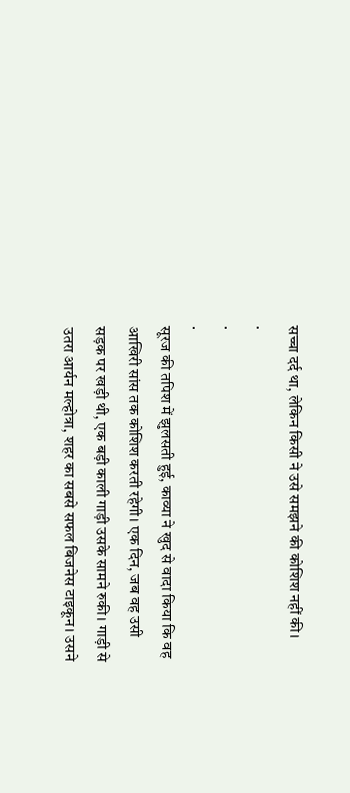सच्चा दर्द था, लेकिन किसी ने उसे समझने की कोशिश नहीं की।
.
.
.
सूरज की तपिश में झुलसती हुई, काव्या ने खुद से वादा किया कि वह आखिरी सांस तक कोशिश करती रहेगी। एक दिन, जब वह उसी सड़क पर खड़ी थी, एक बड़ी काली गाड़ी उसके सामने रुकी। गाड़ी से उतरा आर्यन मल्होत्रा, शहर का सबसे सफल बिजनेस टाइकून। उसने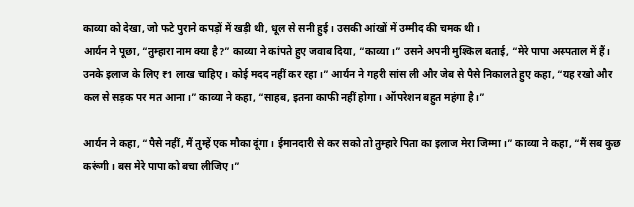काव्या को देखा, जो फटे पुराने कपड़ों में खड़ी थी, धूल से सनी हुई। उसकी आंखों में उम्मीद की चमक थी।
आर्यन ने पूछा, “तुम्हारा नाम क्या है?” काव्या ने कांपते हुए जवाब दिया, “काव्या।” उसने अपनी मुश्किल बताई, “मेरे पापा अस्पताल में हैं। उनके इलाज के लिए ₹1 लाख चाहिए। कोई मदद नहीं कर रहा।” आर्यन ने गहरी सांस ली और जेब से पैसे निकालते हुए कहा, “यह रखो और कल से सड़क पर मत आना।” काव्या ने कहा, “साहब, इतना काफी नहीं होगा। ऑपरेशन बहुत महंगा है।”

आर्यन ने कहा, “पैसे नहीं, मैं तुम्हें एक मौका दूंगा। ईमानदारी से कर सको तो तुम्हारे पिता का इलाज मेरा जिम्मा।” काव्या ने कहा, “मैं सब कुछ करूंगी। बस मेरे पापा को बचा लीजिए।”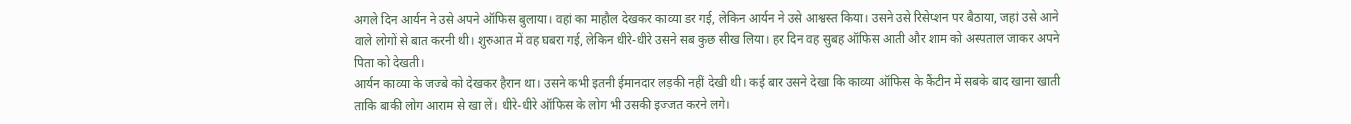अगले दिन आर्यन ने उसे अपने ऑफिस बुलाया। वहां का माहौल देखकर काव्या डर गई, लेकिन आर्यन ने उसे आश्वस्त किया। उसने उसे रिसेप्शन पर बैठाया, जहां उसे आने वाले लोगों से बात करनी थी। शुरुआत में वह घबरा गई, लेकिन धीरे-धीरे उसने सब कुछ सीख लिया। हर दिन वह सुबह ऑफिस आती और शाम को अस्पताल जाकर अपने पिता को देखती।
आर्यन काव्या के जज्बे को देखकर हैरान था। उसने कभी इतनी ईमानदार लड़की नहीं देखी थी। कई बार उसने देखा कि काव्या ऑफिस के कैंटीन में सबके बाद खाना खाती ताकि बाकी लोग आराम से खा लें। धीरे-धीरे ऑफिस के लोग भी उसकी इज्जत करने लगे।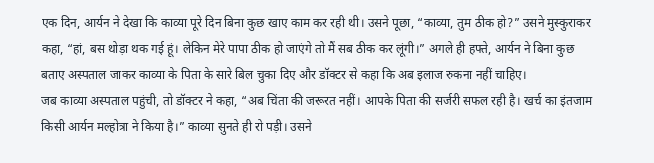एक दिन, आर्यन ने देखा कि काव्या पूरे दिन बिना कुछ खाए काम कर रही थी। उसने पूछा, “काव्या, तुम ठीक हो?” उसने मुस्कुराकर कहा, “हां, बस थोड़ा थक गई हूं। लेकिन मेरे पापा ठीक हो जाएंगे तो मैं सब ठीक कर लूंगी।” अगले ही हफ्ते, आर्यन ने बिना कुछ बताए अस्पताल जाकर काव्या के पिता के सारे बिल चुका दिए और डॉक्टर से कहा कि अब इलाज रुकना नहीं चाहिए।
जब काव्या अस्पताल पहुंची, तो डॉक्टर ने कहा, “अब चिंता की जरूरत नहीं। आपके पिता की सर्जरी सफल रही है। खर्च का इंतजाम किसी आर्यन मल्होत्रा ने किया है।” काव्या सुनते ही रो पड़ी। उसने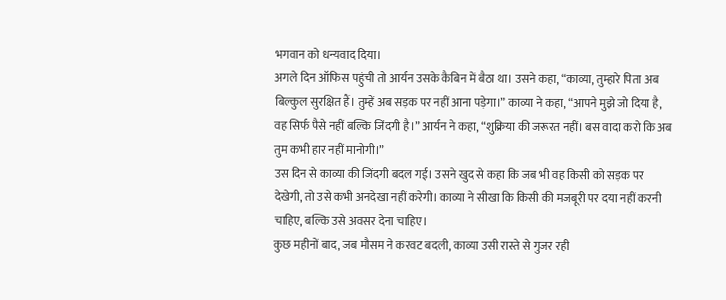भगवान को धन्यवाद दिया।
अगले दिन ऑफिस पहुंची तो आर्यन उसके कैबिन में बैठा था। उसने कहा, “काव्या, तुम्हारे पिता अब बिल्कुल सुरक्षित हैं। तुम्हें अब सड़क पर नहीं आना पड़ेगा।” काव्या ने कहा, “आपने मुझे जो दिया है, वह सिर्फ पैसे नहीं बल्कि जिंदगी है।” आर्यन ने कहा, “शुक्रिया की जरूरत नहीं। बस वादा करो कि अब तुम कभी हार नहीं मानोगी।”
उस दिन से काव्या की जिंदगी बदल गई। उसने खुद से कहा कि जब भी वह किसी को सड़क पर देखेगी, तो उसे कभी अनदेखा नहीं करेगी। काव्या ने सीखा कि किसी की मजबूरी पर दया नहीं करनी चाहिए, बल्कि उसे अवसर देना चाहिए।
कुछ महीनों बाद, जब मौसम ने करवट बदली, काव्या उसी रास्ते से गुजर रही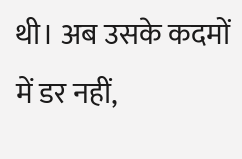थी। अब उसके कदमों में डर नहीं,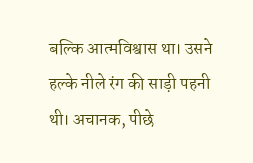बल्कि आत्मविश्वास था। उसने हल्के नीले रंग की साड़ी पहनी थी। अचानक, पीछे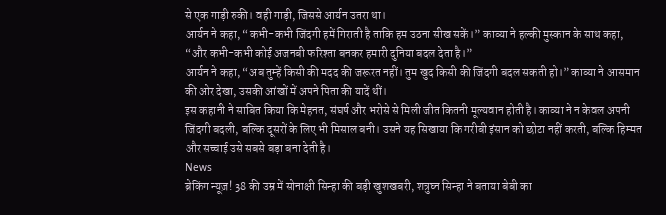से एक गाड़ी रुकी। वही गाड़ी, जिससे आर्यन उतरा था।
आर्यन ने कहा, “कभी-कभी जिंदगी हमें गिराती है ताकि हम उठना सीख सकें।” काव्या ने हल्की मुस्कान के साथ कहा, “और कभी-कभी कोई अजनबी फरिश्ता बनकर हमारी दुनिया बदल देता है।”
आर्यन ने कहा, “अब तुम्हें किसी की मदद की जरूरत नहीं। तुम खुद किसी की जिंदगी बदल सकती हो।” काव्या ने आसमान की ओर देखा, उसकी आंखों में अपने पिता की यादें थीं।
इस कहानी ने साबित किया कि मेहनत, संघर्ष और भरोसे से मिली जीत कितनी मूल्यवान होती है। काव्या ने न केवल अपनी जिंदगी बदली, बल्कि दूसरों के लिए भी मिसाल बनी। उसने यह सिखाया कि गरीबी इंसान को छोटा नहीं करती, बल्कि हिम्मत और सच्चाई उसे सबसे बड़ा बना देती है।
News
ब्रेकिंग न्यूज़! 38 की उम्र में सोनाक्षी सिन्हा की बड़ी खुशखबरी, शत्रुघ्न सिन्हा ने बताया बेबी का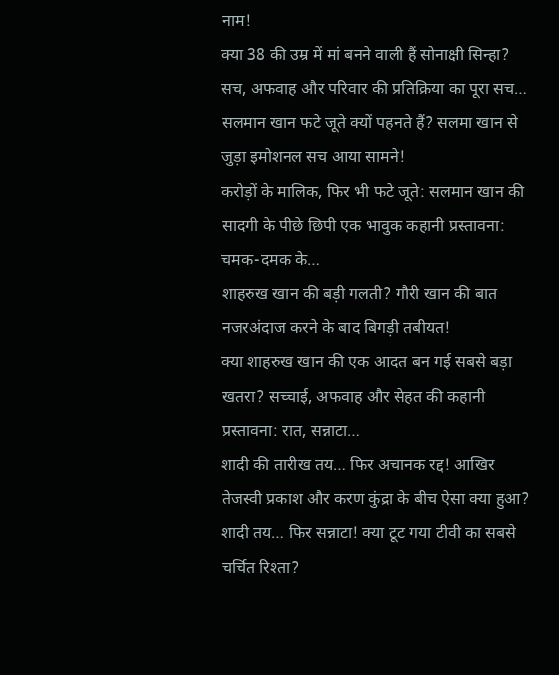नाम!
क्या 38 की उम्र में मां बनने वाली हैं सोनाक्षी सिन्हा? सच, अफवाह और परिवार की प्रतिक्रिया का पूरा सच…
सलमान खान फटे जूते क्यों पहनते हैं? सलमा खान से जुड़ा इमोशनल सच आया सामने!
करोड़ों के मालिक, फिर भी फटे जूते: सलमान खान की सादगी के पीछे छिपी एक भावुक कहानी प्रस्तावना: चमक-दमक के…
शाहरुख खान की बड़ी गलती? गौरी खान की बात नजरअंदाज करने के बाद बिगड़ी तबीयत!
क्या शाहरुख खान की एक आदत बन गई सबसे बड़ा खतरा? सच्चाई, अफवाह और सेहत की कहानी प्रस्तावना: रात, सन्नाटा…
शादी की तारीख तय… फिर अचानक रद्द! आखिर तेजस्वी प्रकाश और करण कुंद्रा के बीच ऐसा क्या हुआ?
शादी तय… फिर सन्नाटा! क्या टूट गया टीवी का सबसे चर्चित रिश्ता?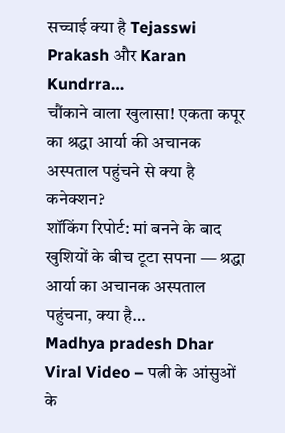सच्चाई क्या है Tejasswi Prakash और Karan Kundrra…
चौंकाने वाला खुलासा! एकता कपूर का श्रद्धा आर्या की अचानक अस्पताल पहुंचने से क्या है कनेक्शन?
शॉकिंग रिपोर्ट: मां बनने के बाद खुशियों के बीच टूटा सपना — श्रद्धा आर्या का अचानक अस्पताल पहुंचना, क्या है…
Madhya pradesh Dhar Viral Video – पत्नी के आंसुओं के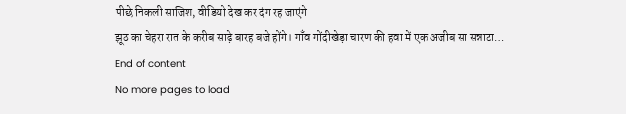पीछे निकली साजिश, वीडियो देख कर दंग रह जाएंगे
झूठ का चेहरा रात के करीब साढ़े बारह बजे होंगे। गाँव गोंदीखेड़ा चारण की हवा में एक अजीब सा सन्नाटा…
End of content
No more pages to load